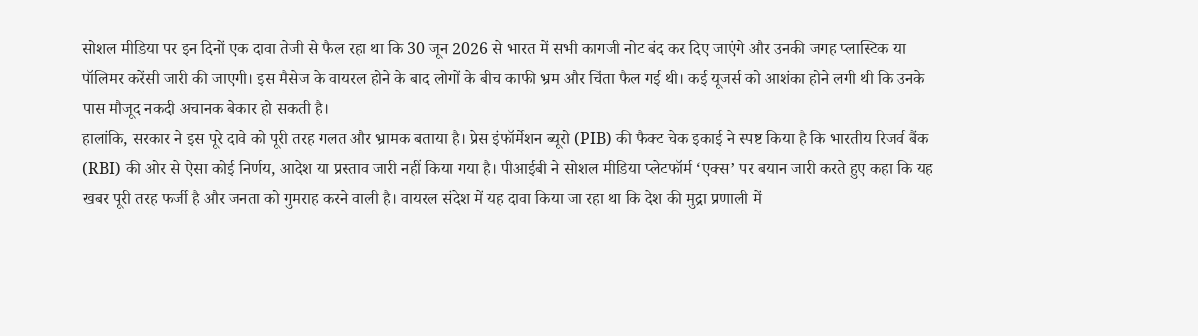सोशल मीडिया पर इन दिनों एक दावा तेजी से फैल रहा था कि 30 जून 2026 से भारत में सभी कागजी नोट बंद कर दिए जाएंगे और उनकी जगह प्लास्टिक या पॉलिमर करेंसी जारी की जाएगी। इस मैसेज के वायरल होने के बाद लोगों के बीच काफी भ्रम और चिंता फैल गई थी। कई यूजर्स को आशंका होने लगी थी कि उनके पास मौजूद नकदी अचानक बेकार हो सकती है।
हालांकि, सरकार ने इस पूरे दावे को पूरी तरह गलत और भ्रामक बताया है। प्रेस इंफॉर्मेशन ब्यूरो (PIB) की फैक्ट चेक इकाई ने स्पष्ट किया है कि भारतीय रिजर्व बैंक (RBI) की ओर से ऐसा कोई निर्णय, आदेश या प्रस्ताव जारी नहीं किया गया है। पीआईबी ने सोशल मीडिया प्लेटफॉर्म ‘एक्स’ पर बयान जारी करते हुए कहा कि यह खबर पूरी तरह फर्जी है और जनता को गुमराह करने वाली है। वायरल संदेश में यह दावा किया जा रहा था कि देश की मुद्रा प्रणाली में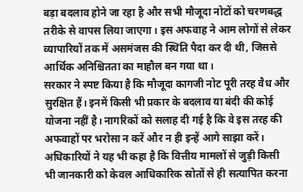बड़ा बदलाव होने जा रहा है और सभी मौजूदा नोटों को चरणबद्ध तरीके से वापस लिया जाएगा। इस अफवाह ने आम लोगों से लेकर व्यापारियों तक में असमंजस की स्थिति पैदा कर दी थी, जिससे आर्थिक अनिश्चितता का माहौल बन गया था।
सरकार ने स्पष्ट किया है कि मौजूदा कागजी नोट पूरी तरह वैध और सुरक्षित हैं। इनमें किसी भी प्रकार के बदलाव या बंदी की कोई योजना नहीं है। नागरिकों को सलाह दी गई है कि वे इस तरह की अफवाहों पर भरोसा न करें और न ही इन्हें आगे साझा करें। अधिकारियों ने यह भी कहा है कि वित्तीय मामलों से जुड़ी किसी भी जानकारी को केवल आधिकारिक स्रोतों से ही सत्यापित करना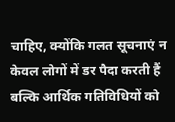चाहिए, क्योंकि गलत सूचनाएं न केवल लोगों में डर पैदा करती हैं बल्कि आर्थिक गतिविधियों को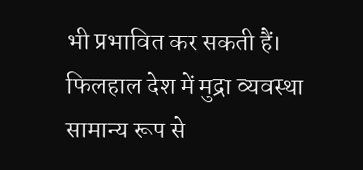भी प्रभावित कर सकती हैं। फिलहाल देश में मुद्रा व्यवस्था सामान्य रूप से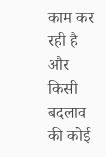काम कर रही है और किसी बदलाव की कोई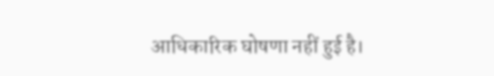आधिकारिक घोषणा नहीं हुई है।